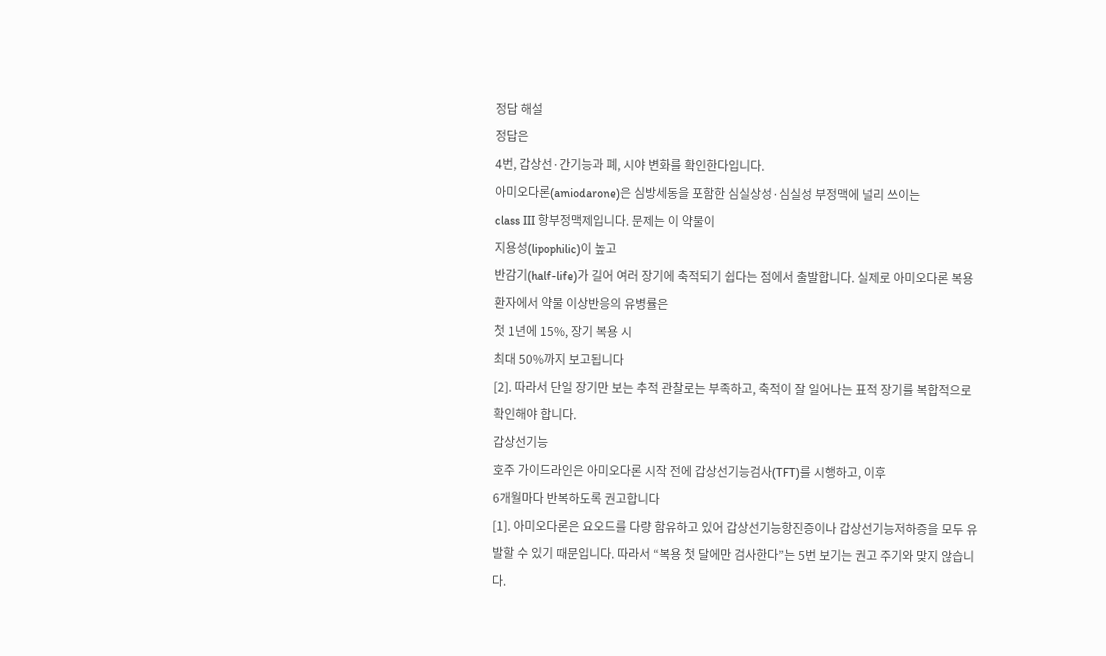정답 해설
정답은
4번, 갑상선·간기능과 폐, 시야 변화를 확인한다입니다.
아미오다론(amiodarone)은 심방세동을 포함한 심실상성·심실성 부정맥에 널리 쓰이는
class III 항부정맥제입니다. 문제는 이 약물이
지용성(lipophilic)이 높고
반감기(half-life)가 길어 여러 장기에 축적되기 쉽다는 점에서 출발합니다. 실제로 아미오다론 복용 환자에서 약물 이상반응의 유병률은
첫 1년에 15%, 장기 복용 시
최대 50%까지 보고됩니다
[2]. 따라서 단일 장기만 보는 추적 관찰로는 부족하고, 축적이 잘 일어나는 표적 장기를 복합적으로 확인해야 합니다.
갑상선기능
호주 가이드라인은 아미오다론 시작 전에 갑상선기능검사(TFT)를 시행하고, 이후
6개월마다 반복하도록 권고합니다
[1]. 아미오다론은 요오드를 다량 함유하고 있어 갑상선기능항진증이나 갑상선기능저하증을 모두 유발할 수 있기 때문입니다. 따라서 “복용 첫 달에만 검사한다”는 5번 보기는 권고 주기와 맞지 않습니다.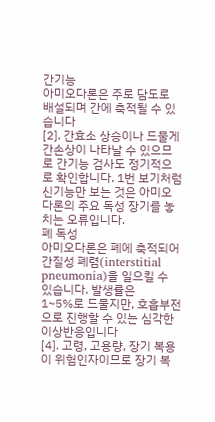간기능
아미오다론은 주로 담도로 배설되며 간에 축적될 수 있습니다
[2]. 간효소 상승이나 드물게 간손상이 나타날 수 있으므로 간기능 검사도 정기적으로 확인합니다. 1번 보기처럼 신기능만 보는 것은 아미오다론의 주요 독성 장기를 놓치는 오류입니다.
폐 독성
아미오다론은 폐에 축적되어
간질성 폐렴(interstitial pneumonia)을 일으킬 수 있습니다. 발생률은
1~5%로 드물지만, 호흡부전으로 진행할 수 있는 심각한 이상반응입니다
[4]. 고령, 고용량, 장기 복용이 위험인자이므로 장기 복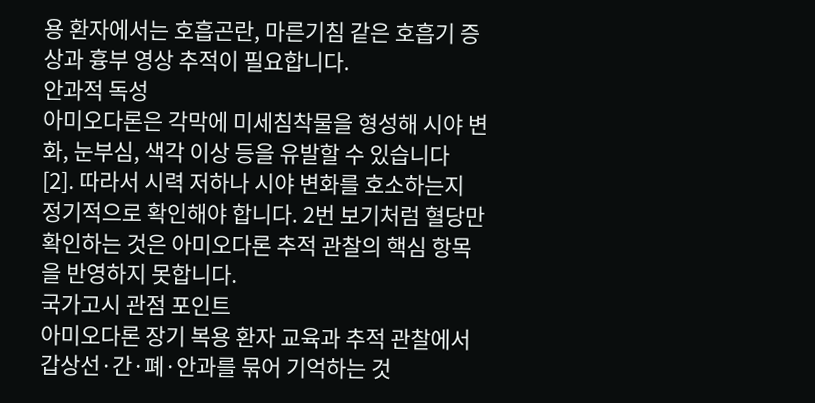용 환자에서는 호흡곤란, 마른기침 같은 호흡기 증상과 흉부 영상 추적이 필요합니다.
안과적 독성
아미오다론은 각막에 미세침착물을 형성해 시야 변화, 눈부심, 색각 이상 등을 유발할 수 있습니다
[2]. 따라서 시력 저하나 시야 변화를 호소하는지 정기적으로 확인해야 합니다. 2번 보기처럼 혈당만 확인하는 것은 아미오다론 추적 관찰의 핵심 항목을 반영하지 못합니다.
국가고시 관점 포인트
아미오다론 장기 복용 환자 교육과 추적 관찰에서
갑상선·간·폐·안과를 묶어 기억하는 것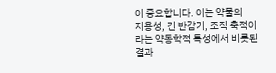이 중요합니다. 이는 약물의
지용성, 긴 반감기, 조직 축적이라는 약동학적 특성에서 비롯된 결과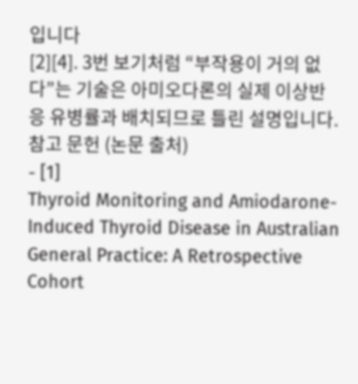입니다
[2][4]. 3번 보기처럼 “부작용이 거의 없다”는 기술은 아미오다론의 실제 이상반응 유병률과 배치되므로 틀린 설명입니다.
참고 문헌 (논문 출처)
- [1]
Thyroid Monitoring and Amiodarone-Induced Thyroid Disease in Australian General Practice: A Retrospective Cohort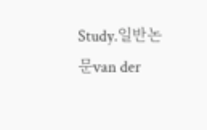Study.일반논문van der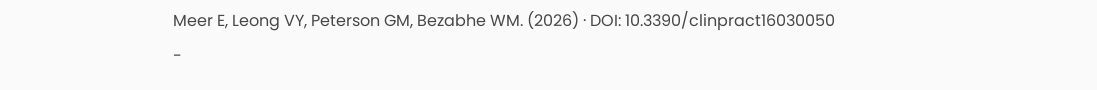Meer E, Leong VY, Peterson GM, Bezabhe WM. (2026) · DOI: 10.3390/clinpract16030050
-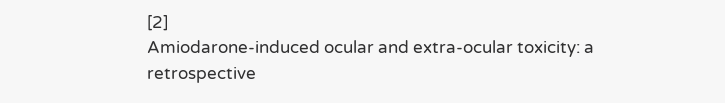[2]
Amiodarone-induced ocular and extra-ocular toxicity: a retrospective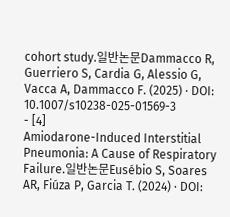cohort study.일반논문Dammacco R, Guerriero S, Cardia G, Alessio G, Vacca A, Dammacco F. (2025) · DOI: 10.1007/s10238-025-01569-3
- [4]
Amiodarone-Induced Interstitial Pneumonia: A Cause of Respiratory Failure.일반논문Eusébio S, Soares AR, Fiúza P, Garcia T. (2024) · DOI: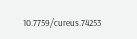10.7759/cureus.74253